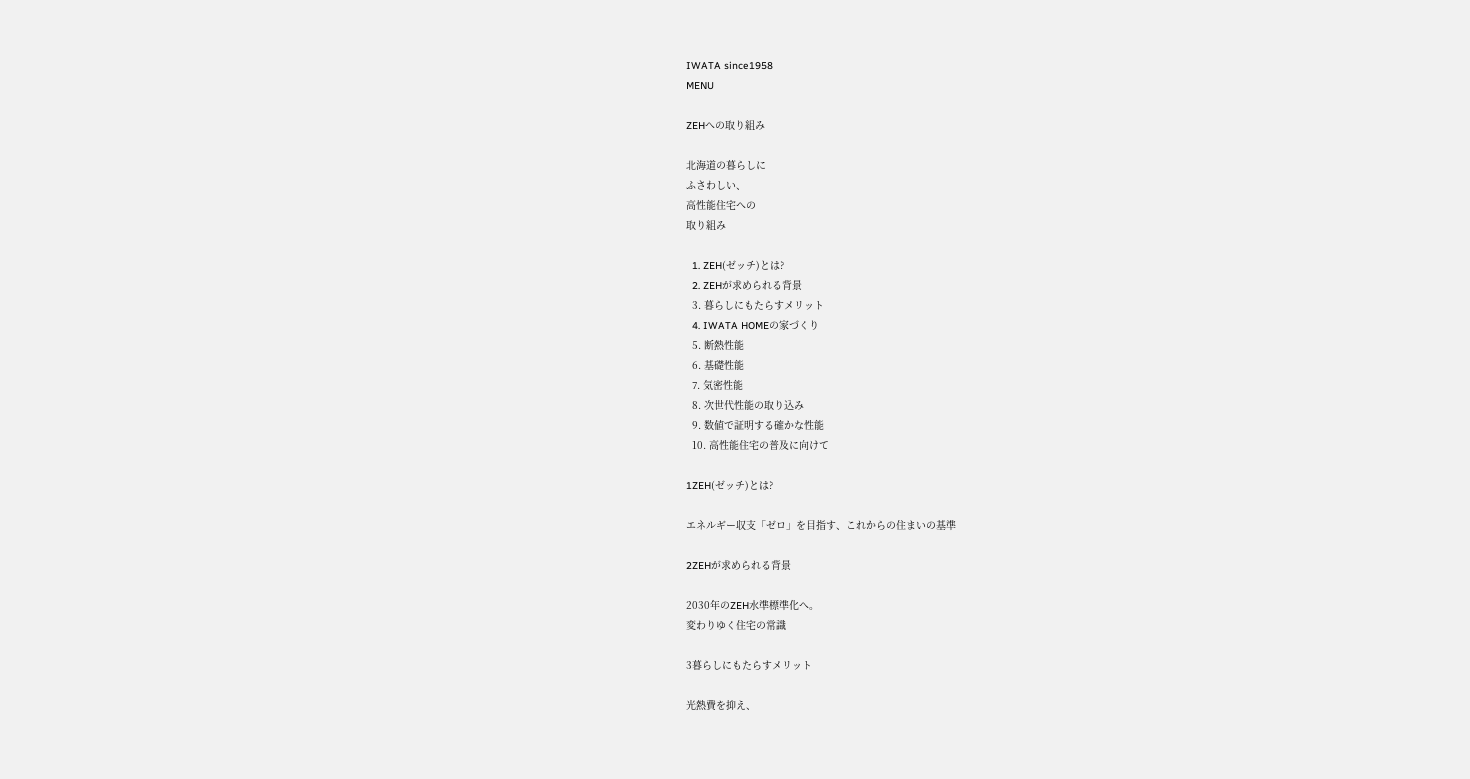IWATA since1958
MENU

ZEHへの取り組み

北海道の暮らしに
ふさわしい、
高性能住宅への
取り組み

  1. ZEH(ゼッチ)とは?
  2. ZEHが求められる背景
  3. 暮らしにもたらすメリット
  4. IWATA HOMEの家づくり
  5. 断熱性能
  6. 基礎性能
  7. 気密性能
  8. 次世代性能の取り込み
  9. 数値で証明する確かな性能
  10. 高性能住宅の普及に向けて

1ZEH(ゼッチ)とは?

エネルギー収支「ゼロ」を目指す、これからの住まいの基準

2ZEHが求められる背景

2030年のZEH水準標準化へ。
変わりゆく住宅の常識

3暮らしにもたらすメリット

光熱費を抑え、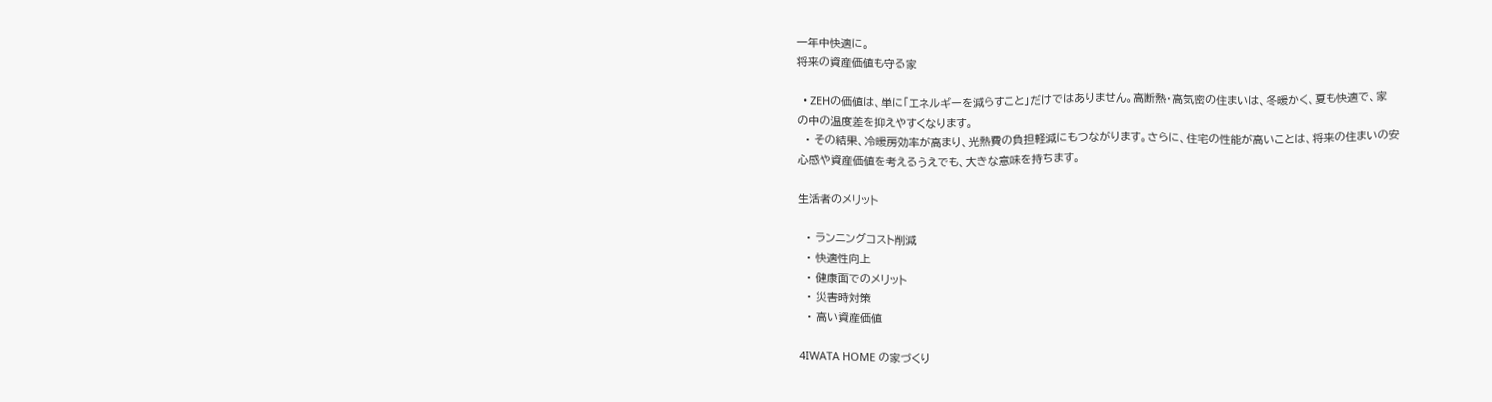一年中快適に。
将来の資産価値も守る家

  • ZEHの価値は、単に「エネルギーを減らすこと」だけではありません。高断熱・高気密の住まいは、冬暖かく、夏も快適で、家の中の温度差を抑えやすくなります。
  • その結果、冷暖房効率が高まり、光熱費の負担軽減にもつながります。さらに、住宅の性能が高いことは、将来の住まいの安心感や資産価値を考えるうえでも、大きな意味を持ちます。

生活者のメリット

  • ランニングコスト削減
  • 快適性向上
  • 健康面でのメリット
  • 災害時対策
  • 高い資産価値

4IWATA HOME の家づくり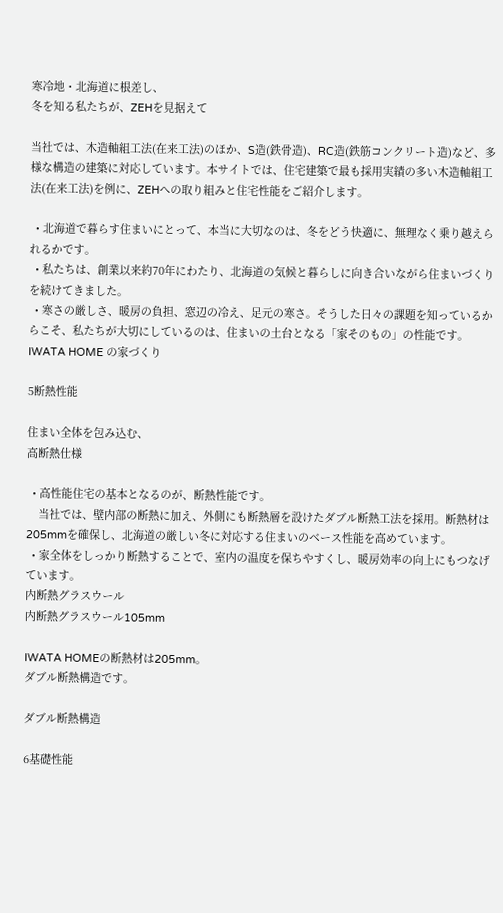寒冷地・北海道に根差し、
冬を知る私たちが、ZEHを見据えて

当社では、木造軸組工法(在来工法)のほか、S造(鉄骨造)、RC造(鉄筋コンクリート造)など、多様な構造の建築に対応しています。本サイトでは、住宅建築で最も採用実績の多い木造軸組工法(在来工法)を例に、ZEHへの取り組みと住宅性能をご紹介します。

  • 北海道で暮らす住まいにとって、本当に大切なのは、冬をどう快適に、無理なく乗り越えられるかです。
  • 私たちは、創業以来約70年にわたり、北海道の気候と暮らしに向き合いながら住まいづくりを続けてきました。
  • 寒さの厳しさ、暖房の負担、窓辺の冷え、足元の寒さ。そうした日々の課題を知っているからこそ、私たちが大切にしているのは、住まいの土台となる「家そのもの」の性能です。
IWATA HOME の家づくり

5断熱性能

住まい全体を包み込む、
高断熱仕様

  • 高性能住宅の基本となるのが、断熱性能です。
    当社では、壁内部の断熱に加え、外側にも断熱層を設けたダブル断熱工法を採用。断熱材は205mmを確保し、北海道の厳しい冬に対応する住まいのベース性能を高めています。
  • 家全体をしっかり断熱することで、室内の温度を保ちやすくし、暖房効率の向上にもつなげています。
内断熱グラスウール
内断熱グラスウール105mm

IWATA HOMEの断熱材は205mm。
ダブル断熱構造です。

ダブル断熱構造

6基礎性能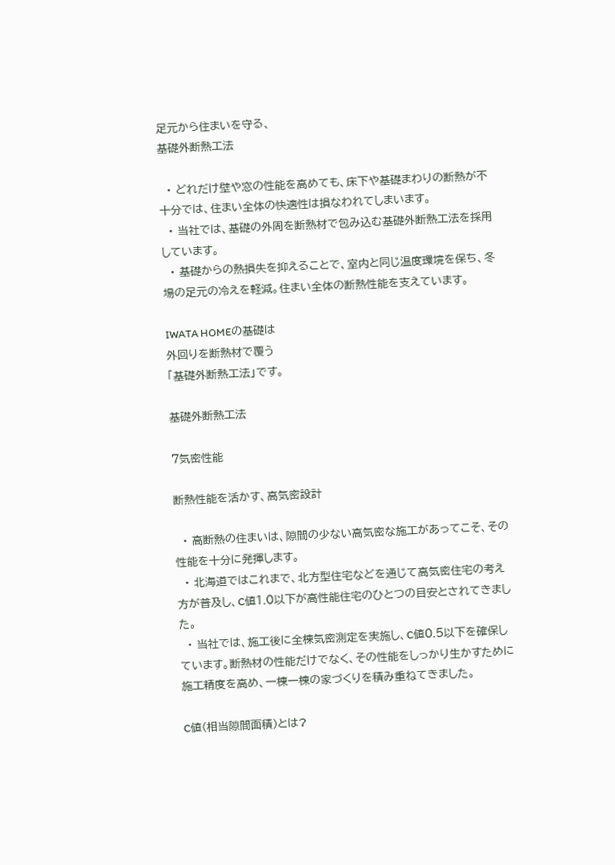足元から住まいを守る、
基礎外断熱工法

  • どれだけ壁や窓の性能を高めても、床下や基礎まわりの断熱が不十分では、住まい全体の快適性は損なわれてしまいます。
  • 当社では、基礎の外周を断熱材で包み込む基礎外断熱工法を採用しています。
  • 基礎からの熱損失を抑えることで、室内と同じ温度環境を保ち、冬場の足元の冷えを軽減。住まい全体の断熱性能を支えています。

IWATA HOMEの基礎は
外回りを断熱材で覆う
「基礎外断熱工法」です。

基礎外断熱工法

7気密性能

断熱性能を活かす、高気密設計

  • 高断熱の住まいは、隙間の少ない高気密な施工があってこそ、その性能を十分に発揮します。
  • 北海道ではこれまで、北方型住宅などを通じて高気密住宅の考え方が普及し、C値1.0以下が高性能住宅のひとつの目安とされてきました。
  • 当社では、施工後に全棟気密測定を実施し、C値0.5以下を確保しています。断熱材の性能だけでなく、その性能をしっかり生かすために施工精度を高め、一棟一棟の家づくりを積み重ねてきました。

C値(相当隙間面積)とは?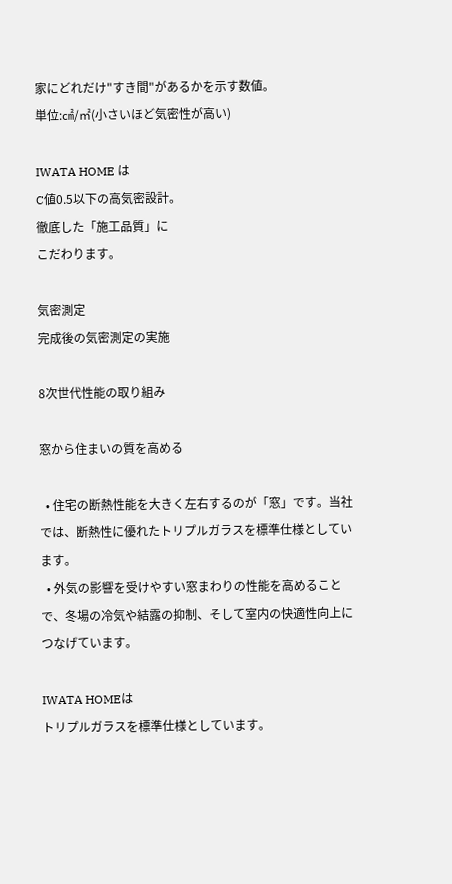家にどれだけ"すき間"があるかを示す数値。
単位:㎠/㎡(小さいほど気密性が高い)

IWATA HOME は
C値0.5以下の高気密設計。
徹底した「施工品質」に
こだわります。

気密測定
完成後の気密測定の実施

8次世代性能の取り組み

窓から住まいの質を高める

  • 住宅の断熱性能を大きく左右するのが「窓」です。当社では、断熱性に優れたトリプルガラスを標準仕様としています。
  • 外気の影響を受けやすい窓まわりの性能を高めることで、冬場の冷気や結露の抑制、そして室内の快適性向上につなげています。

IWATA HOMEは
トリプルガラスを標準仕様としています。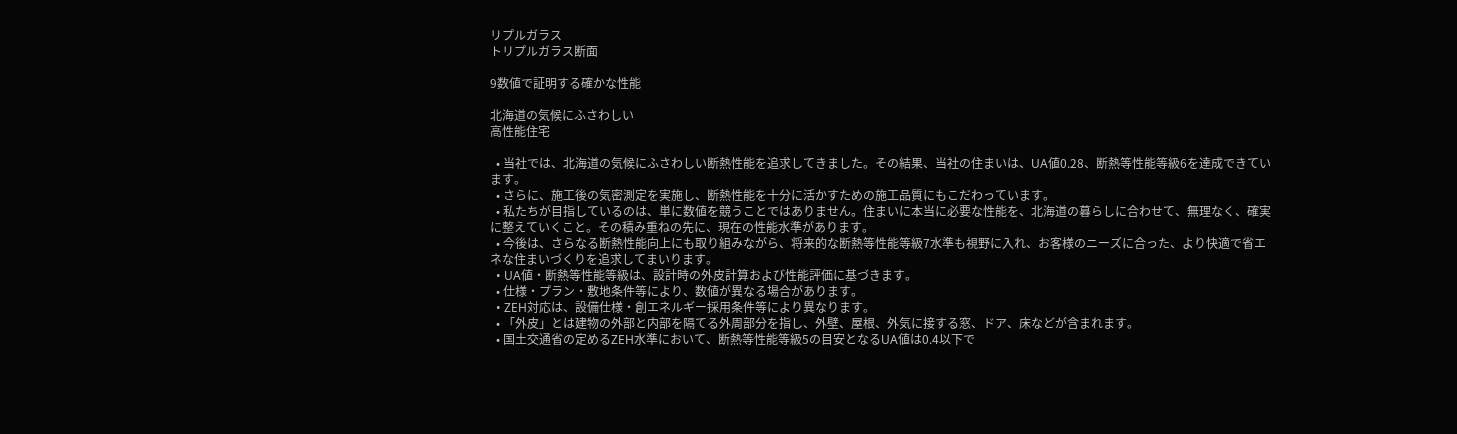リプルガラス
トリプルガラス断面

9数値で証明する確かな性能

北海道の気候にふさわしい
高性能住宅

  • 当社では、北海道の気候にふさわしい断熱性能を追求してきました。その結果、当社の住まいは、UA値0.28、断熱等性能等級6を達成できています。
  • さらに、施工後の気密測定を実施し、断熱性能を十分に活かすための施工品質にもこだわっています。
  • 私たちが目指しているのは、単に数値を競うことではありません。住まいに本当に必要な性能を、北海道の暮らしに合わせて、無理なく、確実に整えていくこと。その積み重ねの先に、現在の性能水準があります。
  • 今後は、さらなる断熱性能向上にも取り組みながら、将来的な断熱等性能等級7水準も視野に入れ、お客様のニーズに合った、より快適で省エネな住まいづくりを追求してまいります。
  • UA値・断熱等性能等級は、設計時の外皮計算および性能評価に基づきます。
  • 仕様・プラン・敷地条件等により、数値が異なる場合があります。
  • ZEH対応は、設備仕様・創エネルギー採用条件等により異なります。
  • 「外皮」とは建物の外部と内部を隔てる外周部分を指し、外壁、屋根、外気に接する窓、ドア、床などが含まれます。
  • 国土交通省の定めるZEH水準において、断熱等性能等級5の目安となるUA値は0.4以下で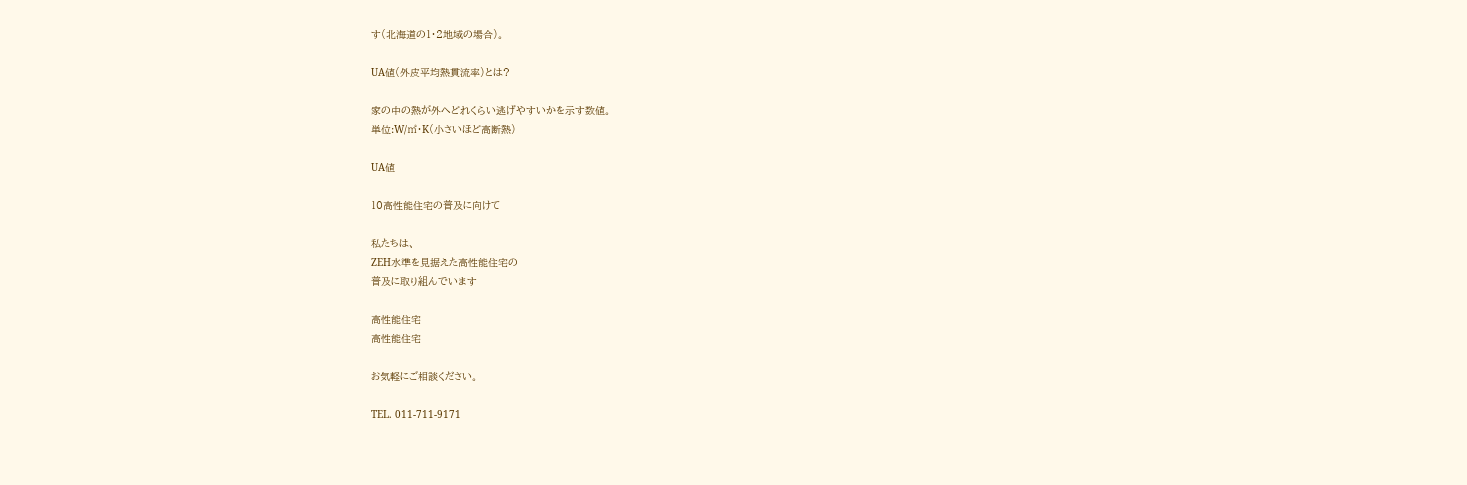す(北海道の1・2地域の場合)。

UA値(外皮平均熱貫流率)とは?

家の中の熱が外へどれくらい逃げやすいかを示す数値。
単位:W/㎡・K(小さいほど高断熱)

UA値

10高性能住宅の普及に向けて

私たちは、
ZEH水準を見据えた高性能住宅の
普及に取り組んでいます

高性能住宅
高性能住宅

お気軽にご相談ください。

TEL. 011-711-9171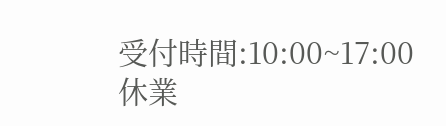受付時間:10:00~17:00
休業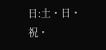日:土・日・祝・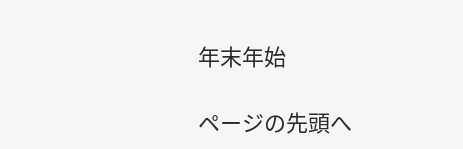年末年始

ページの先頭へ